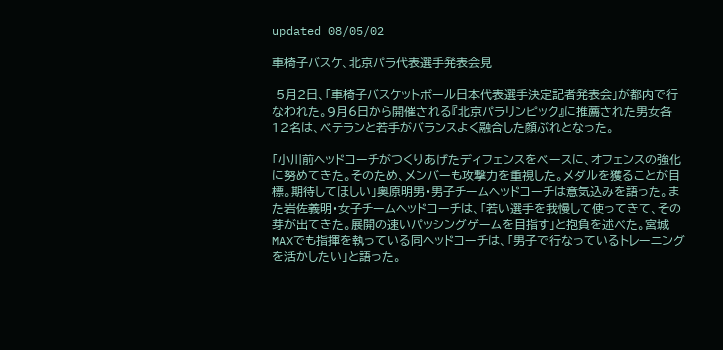updated 08/05/02

車椅子バスケ、北京パラ代表選手発表会見

 5月2日、「車椅子バスケットボール日本代表選手決定記者発表会」が都内で行なわれた。9月6日から開催される『北京パラリンピック』に推薦された男女各12名は、ベテランと若手がバランスよく融合した顔ぶれとなった。

「小川前ヘッドコーチがつくりあげたディフェンスをベースに、オフェンスの強化に努めてきた。そのため、メンバーも攻撃力を重視した。メダルを獲ることが目標。期待してほしい」奥原明男・男子チームヘッドコーチは意気込みを語った。また岩佐義明・女子チームヘッドコーチは、「若い選手を我慢して使ってきて、その芽が出てきた。展開の速いパッシングゲームを目指す」と抱負を述べた。宮城MAXでも指揮を執っている同ヘッドコーチは、「男子で行なっているトレーニングを活かしたい」と語った。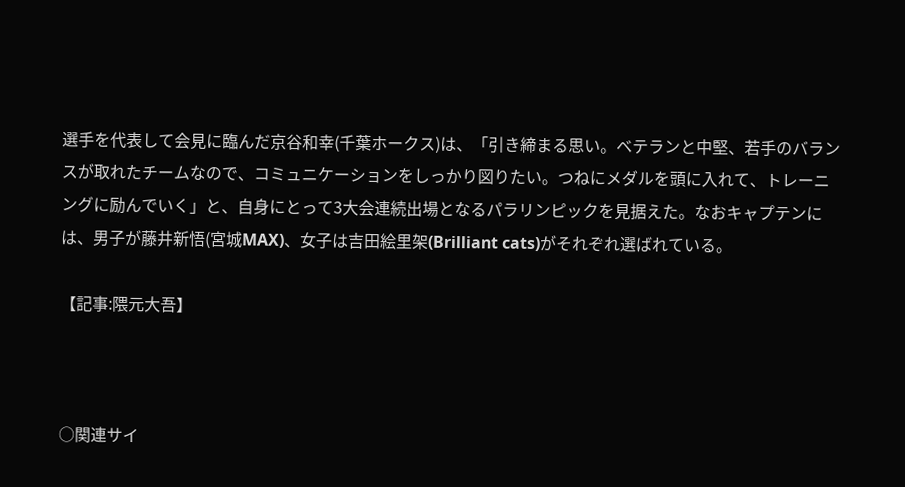選手を代表して会見に臨んだ京谷和幸(千葉ホークス)は、「引き締まる思い。ベテランと中堅、若手のバランスが取れたチームなので、コミュニケーションをしっかり図りたい。つねにメダルを頭に入れて、トレーニングに励んでいく」と、自身にとって3大会連続出場となるパラリンピックを見据えた。なおキャプテンには、男子が藤井新悟(宮城MAX)、女子は吉田絵里架(Brilliant cats)がそれぞれ選ばれている。

【記事:隈元大吾】



○関連サイ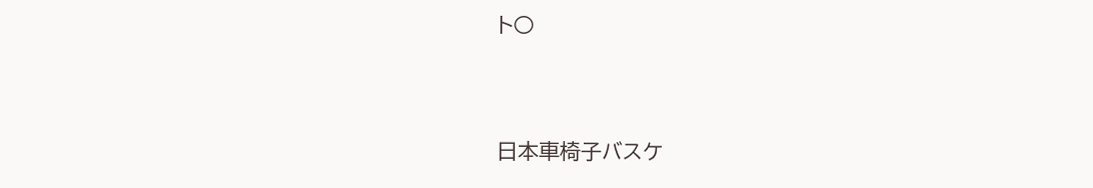ト○


日本車椅子バスケ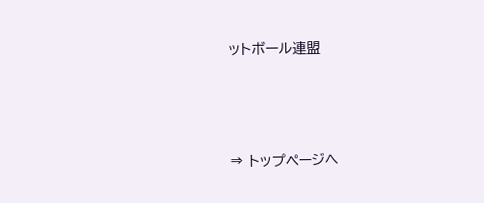ットボール連盟



⇒ トップページへ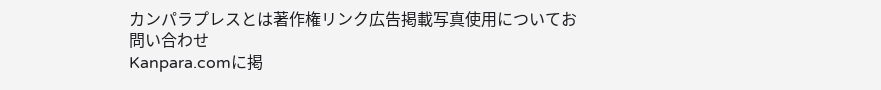カンパラプレスとは著作権リンク広告掲載写真使用についてお問い合わせ
Kanpara.comに掲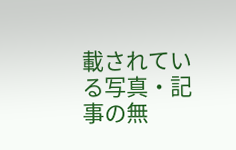載されている写真・記事の無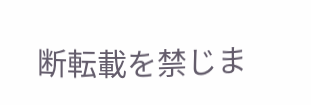断転載を禁じま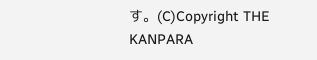す。(C)Copyright THE KANPARA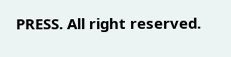PRESS. All right reserved.